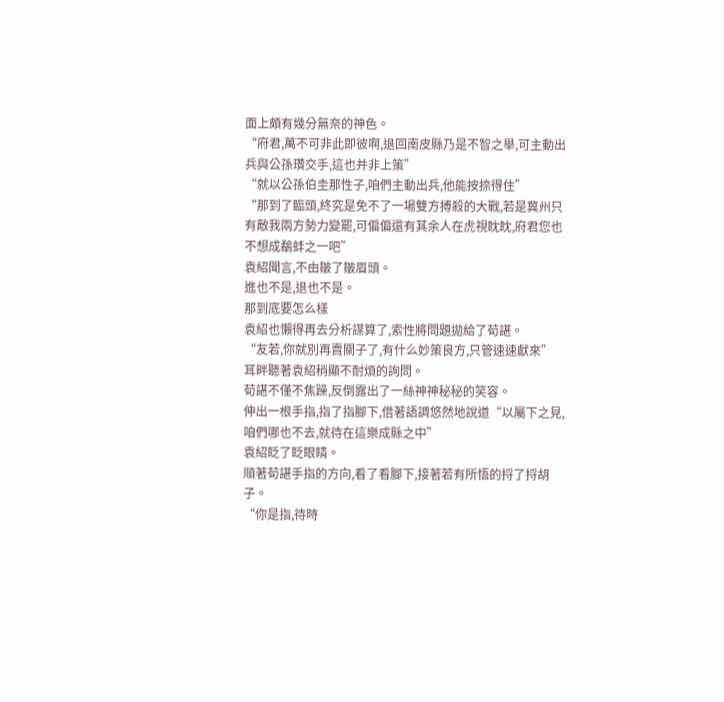面上頗有幾分無奈的神色。
“府君,萬不可非此即彼啊,退回南皮縣乃是不智之舉,可主動出兵與公孫瓚交手,這也并非上策”
“就以公孫伯圭那性子,咱們主動出兵,他能按捺得住”
“那到了臨頭,終究是免不了一場雙方搏殺的大戰,若是冀州只有敵我兩方勢力變罷,可偏偏還有其余人在虎視眈眈,府君您也不想成鷸蚌之一吧”
袁紹聞言,不由皺了皺眉頭。
進也不是,退也不是。
那到底要怎么樣
袁紹也懶得再去分析謀算了,索性將問題拋給了荀諶。
“友若,你就別再賣關子了,有什么妙策良方,只管速速獻來”
耳畔聽著袁紹稍顯不耐煩的詢問。
荀諶不僅不焦躁,反倒露出了一絲神神秘秘的笑容。
伸出一根手指,指了指腳下,借著語調悠然地說道“以屬下之見,咱們哪也不去,就待在這樂成縣之中”
袁紹眨了眨眼睛。
順著荀諶手指的方向,看了看腳下,接著若有所悟的捋了捋胡子。
“你是指,待時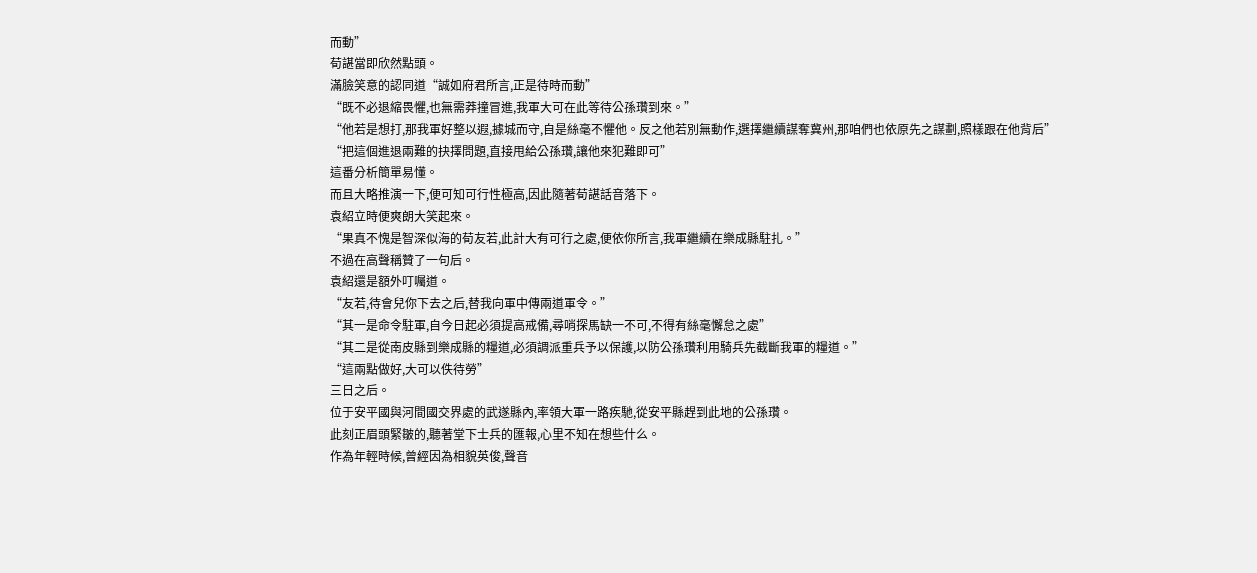而動”
荀諶當即欣然點頭。
滿臉笑意的認同道“誠如府君所言,正是待時而動”
“既不必退縮畏懼,也無需莽撞冒進,我軍大可在此等待公孫瓚到來。”
“他若是想打,那我軍好整以遐,據城而守,自是絲毫不懼他。反之他若別無動作,選擇繼續謀奪冀州,那咱們也依原先之謀劃,照樣跟在他背后”
“把這個進退兩難的抉擇問題,直接甩給公孫瓚,讓他來犯難即可”
這番分析簡單易懂。
而且大略推演一下,便可知可行性極高,因此隨著荀諶話音落下。
袁紹立時便爽朗大笑起來。
“果真不愧是智深似海的荀友若,此計大有可行之處,便依你所言,我軍繼續在樂成縣駐扎。”
不過在高聲稱贊了一句后。
袁紹還是額外叮囑道。
“友若,待會兒你下去之后,替我向軍中傳兩道軍令。”
“其一是命令駐軍,自今日起必須提高戒備,尋哨探馬缺一不可,不得有絲毫懈怠之處”
“其二是從南皮縣到樂成縣的糧道,必須調派重兵予以保護,以防公孫瓚利用騎兵先截斷我軍的糧道。”
“這兩點做好,大可以佚待勞”
三日之后。
位于安平國與河間國交界處的武遂縣內,率領大軍一路疾馳,從安平縣趕到此地的公孫瓚。
此刻正眉頭緊皺的,聽著堂下士兵的匯報,心里不知在想些什么。
作為年輕時候,曾經因為相貌英俊,聲音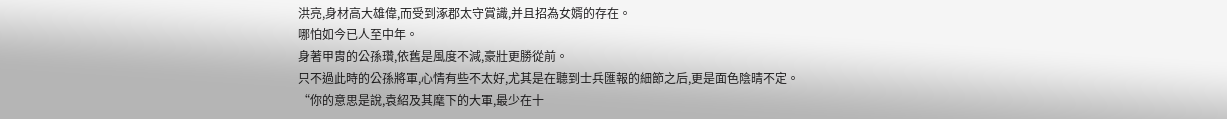洪亮,身材高大雄偉,而受到涿郡太守賞識,并且招為女婿的存在。
哪怕如今已人至中年。
身著甲胄的公孫瓚,依舊是風度不減,豪壯更勝從前。
只不過此時的公孫將軍,心情有些不太好,尤其是在聽到士兵匯報的細節之后,更是面色陰晴不定。
“你的意思是說,袁紹及其麾下的大軍,最少在十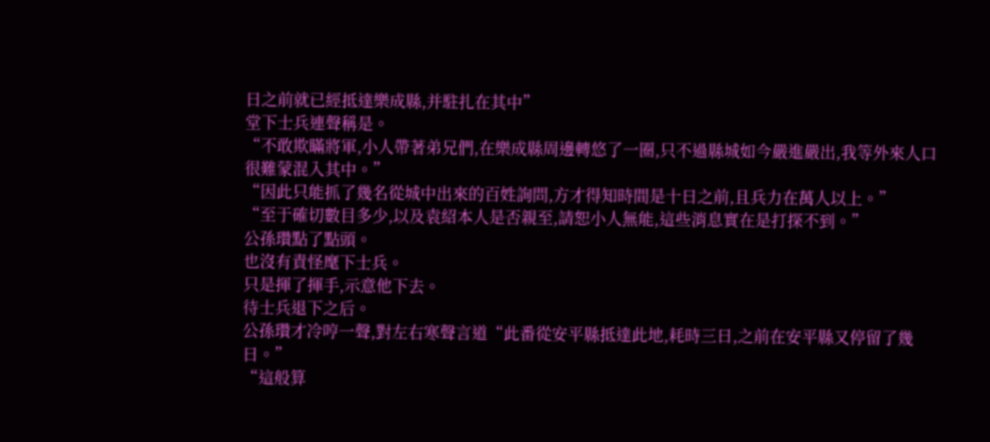日之前就已經抵達樂成縣,并駐扎在其中”
堂下士兵連聲稱是。
“不敢欺瞞將軍,小人帶著弟兄們,在樂成縣周邊轉悠了一圈,只不過縣城如今嚴進嚴出,我等外來人口很難蒙混入其中。”
“因此只能抓了幾名從城中出來的百姓詢問,方才得知時間是十日之前,且兵力在萬人以上。”
“至于確切數目多少,以及袁紹本人是否親至,請恕小人無能,這些消息實在是打探不到。”
公孫瓚點了點頭。
也沒有責怪麾下士兵。
只是揮了揮手,示意他下去。
待士兵退下之后。
公孫瓚才冷哼一聲,對左右寒聲言道“此番從安平縣抵達此地,耗時三日,之前在安平縣又停留了幾日。”
“這般算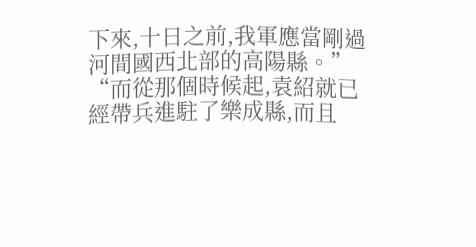下來,十日之前,我軍應當剛過河間國西北部的高陽縣。”
“而從那個時候起,袁紹就已經帶兵進駐了樂成縣,而且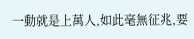一動就是上萬人,如此毫無征兆,要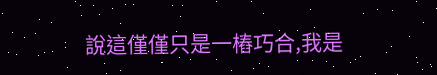說這僅僅只是一樁巧合,我是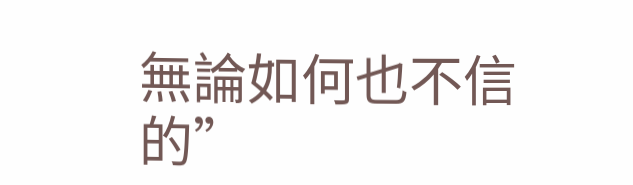無論如何也不信的”